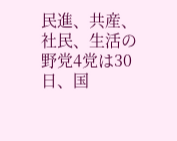民進、共産、社民、生活の野党4党は30日、国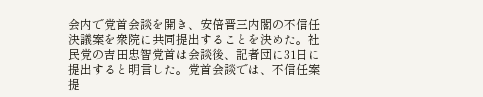会内で党首会談を開き、安倍晋三内閣の不信任決議案を衆院に共同提出することを決めた。社民党の吉田忠智党首は会談後、記者団に31日に提出すると明言した。党首会談では、不信任案提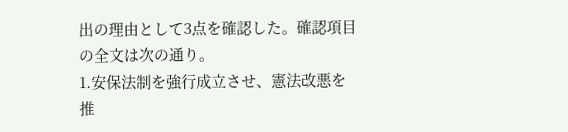出の理由として3点を確認した。確認項目の全文は次の通り。
1.安保法制を強行成立させ、憲法改悪を推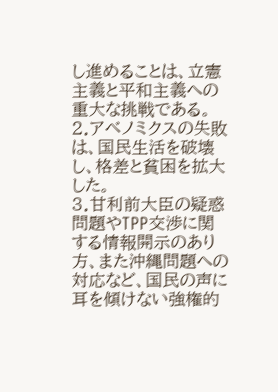し進めることは、立憲主義と平和主義への重大な挑戦である。
2.アベノミクスの失敗は、国民生活を破壊し、格差と貧困を拡大した。
3.甘利前大臣の疑惑問題やTPP交渉に関する情報開示のあり方、また沖縄問題への対応など、国民の声に耳を傾けない強権的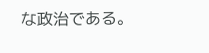な政治である。